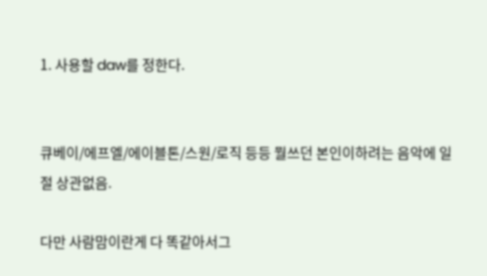1. 사용할 daw를 정한다.


큐베이/에프엘/에이블톤/스원/로직 등등 뭘쓰던 본인이하려는 음악에 일절 상관없음.

다만 사람맘이란게 다 똑같아서그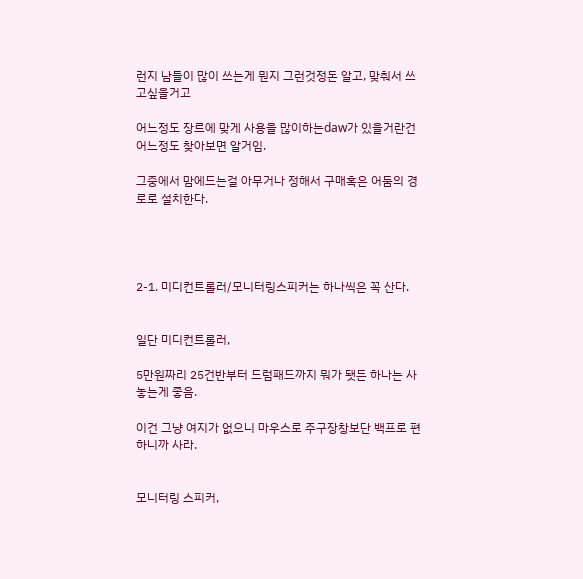런지 남들이 많이 쓰는게 뭔지 그런것정돈 알고, 맞춰서 쓰고싶을거고

어느정도 장르에 맞게 사용을 많이하는daw가 있을거란건 어느정도 찾아보면 알거임.

그중에서 맘에드는걸 아무거나 정해서 구매혹은 어둠의 경로로 설치한다.




2-1. 미디컨트롤러/모니터링스피커는 하나씩은 꼭 산다.


일단 미디컨트롤러,

5만원짜리 25건반부터 드럼패드까지 뭐가 됏든 하나는 사놓는게 좋음.

이건 그냥 여지가 없으니 마우스로 주구장창보단 백프로 편하니까 사라.


모니터링 스피커,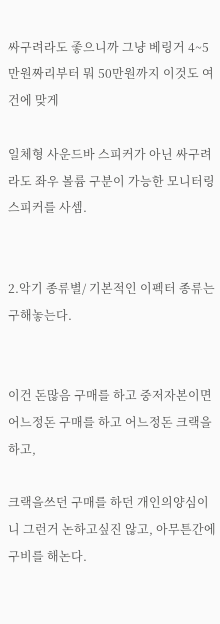싸구려라도 좋으니까 그냥 베링거 4~5만원짜리부터 뭐 50만원까지 이것도 여건에 맞게

일체형 사운드바 스피커가 아닌 싸구려라도 좌우 볼륨 구분이 가능한 모니터링 스피커를 사셈.


2.악기 종류별/ 기본적인 이펙터 종류는 구해놓는다.


이건 돈많음 구매를 하고 중저자본이면 어느정돈 구매를 하고 어느정돈 크랙을 하고,

크랙을쓰던 구매를 하던 개인의양심이니 그런거 논하고싶진 않고, 아무튼간에 구비를 해논다.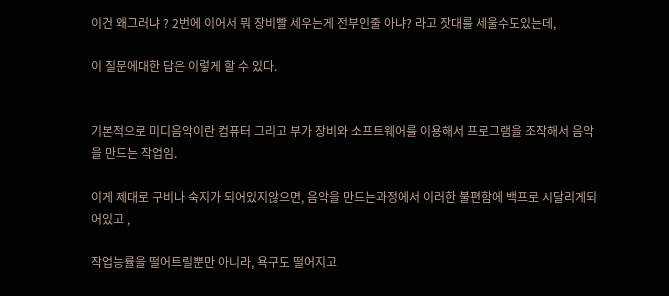이건 왜그러냐 ? 2번에 이어서 뭐 장비빨 세우는게 전부인줄 아냐? 라고 잣대를 세울수도있는데,

이 질문에대한 답은 이렇게 할 수 있다.


기본적으로 미디음악이란 컴퓨터 그리고 부가 장비와 소프트웨어를 이용해서 프로그램을 조작해서 음악을 만드는 작업임.

이게 제대로 구비나 숙지가 되어있지않으면, 음악을 만드는과정에서 이러한 불편함에 백프로 시달리게되어있고 ,

작업능률을 떨어트릴뿐만 아니라, 욕구도 떨어지고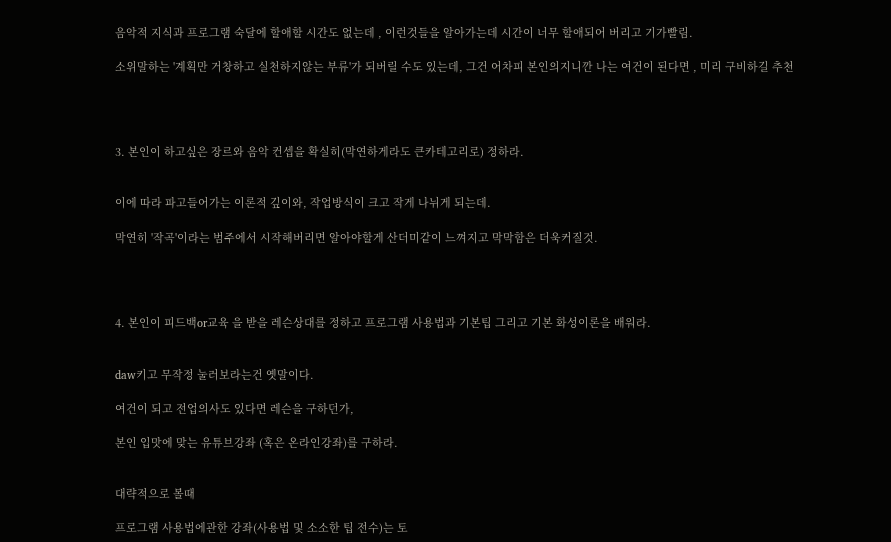음악적 지식과 프로그램 숙달에 할애할 시간도 없는데 , 이런것들을 알아가는데 시간이 너무 할애되어 버리고 기가빨림.

소위말하는 '계획만 거창하고 실천하지않는 부류'가 되버릴 수도 있는데, 그건 어차피 본인의지니깐 나는 여건이 된다면 , 미리 구비하길 추천




3. 본인이 하고싶은 장르와 음악 컨셉을 확실히(막연하게라도 큰카테고리로) 정하라.


이에 따라 파고들어가는 이론적 깊이와, 작업방식이 크고 작게 나뉘게 되는데.

막연히 '작곡'이라는 범주에서 시작해버리면 알아야할게 산더미같이 느껴지고 막막함은 더욱커질것.




4. 본인이 피드백or교육 을 받을 레슨상대를 정하고 프로그램 사용법과 기본팁 그리고 기본 화성이론을 배워라.


daw키고 무작정 눌러보라는건 옛말이다.

여건이 되고 전업의사도 있다면 레슨을 구하던가,

본인 입맛에 맞는 유튜브강좌 (혹은 온라인강좌)를 구하라.


대략적으로 볼때

프로그램 사용법에관한 강좌(사용법 및 소소한 팁 전수)는 토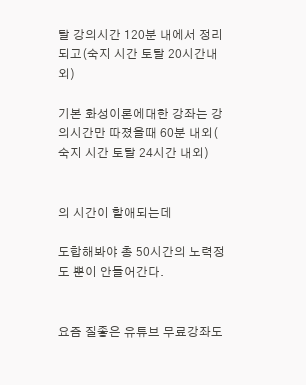탈 강의시간 120분 내에서 정리되고(숙지 시간 토탈 20시간내외)

기본 화성이론에대한 강좌는 강의시간만 따졌을때 60분 내외( 숙지 시간 토탈 24시간 내외)


의 시간이 할애되는데

도합해봐야 총 50시간의 노력정도 뿐이 안들어간다.


요즘 질좋은 유튜브 무료강좌도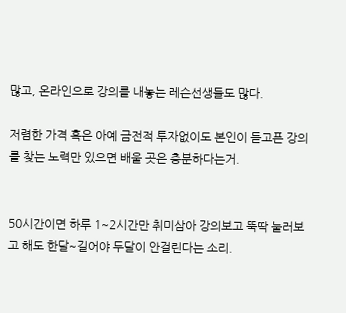많고, 온라인으로 강의를 내놓는 레슨선생들도 많다.

저렴한 가격 혹은 아예 금전적 투자없이도 본인이 듣고픈 강의를 찾는 노력만 있으면 배울 곳은 충분하다는거.


50시간이면 하루 1~2시간만 취미삼아 강의보고 뚝딱 눌러보고 해도 한달~길어야 두달이 안걸린다는 소리.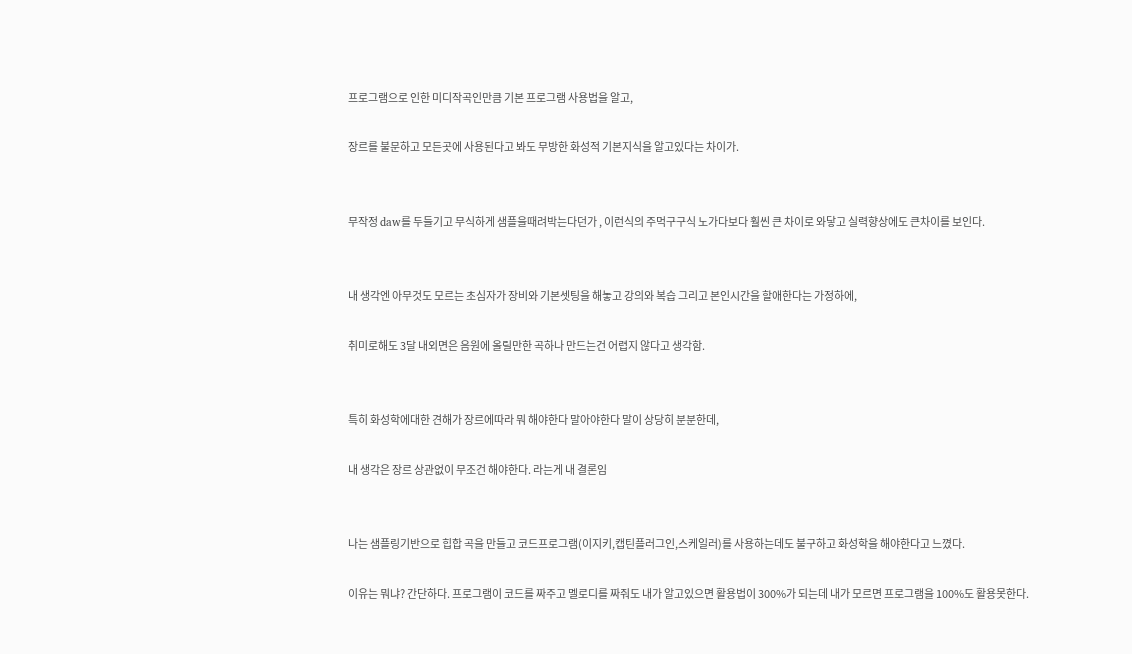프로그램으로 인한 미디작곡인만큼 기본 프로그램 사용법을 알고,

장르를 불문하고 모든곳에 사용된다고 봐도 무방한 화성적 기본지식을 알고있다는 차이가.


무작정 daw를 두들기고 무식하게 샘플을때려박는다던가 , 이런식의 주먹구구식 노가다보다 훨씬 큰 차이로 와닿고 실력향상에도 큰차이를 보인다.


내 생각엔 아무것도 모르는 초심자가 장비와 기본셋팅을 해놓고 강의와 복습 그리고 본인시간을 할애한다는 가정하에,

취미로해도 3달 내외면은 음원에 올릴만한 곡하나 만드는건 어렵지 않다고 생각함.


특히 화성학에대한 견해가 장르에따라 뭐 해야한다 말아야한다 말이 상당히 분분한데,

내 생각은 장르 상관없이 무조건 해야한다. 라는게 내 결론임


나는 샘플링기반으로 힙합 곡을 만들고 코드프로그램(이지키,캡틴플러그인,스케일러)를 사용하는데도 불구하고 화성학을 해야한다고 느꼈다.

이유는 뭐냐? 간단하다. 프로그램이 코드를 짜주고 멜로디를 짜줘도 내가 알고있으면 활용법이 300%가 되는데 내가 모르면 프로그램을 100%도 활용못한다.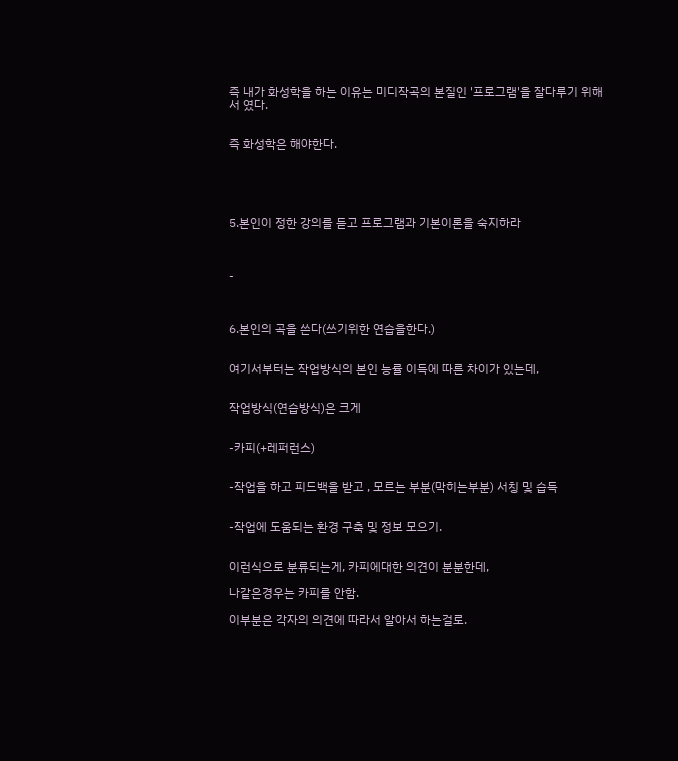즉 내가 화성학을 하는 이유는 미디작곡의 본질인 '프로그램'을 잘다루기 위해서 였다.


즉 화성학은 해야한다.





5.본인이 정한 강의를 듣고 프로그램과 기본이론을 숙지하라



-



6.본인의 곡을 쓴다(쓰기위한 연습을한다.)


여기서부터는 작업방식의 본인 능률 이득에 따른 차이가 있는데,


작업방식(연습방식)은 크게


-카피(+레퍼런스)


-작업을 하고 피드백을 받고 , 모르는 부분(막히는부분) 서칭 및 습득


-작업에 도움되는 환경 구축 및 정보 모으기.


이런식으로 분류되는게, 카피에대한 의견이 분분한데,

나같은경우는 카피를 안함.

이부분은 각자의 의견에 따라서 알아서 하는걸로.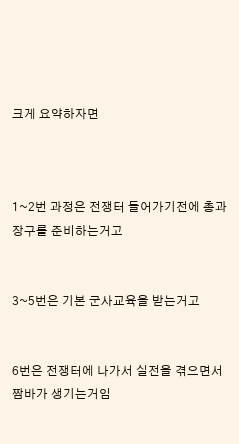크게 요약하자면



1~2번 과정은 전쟁터 들어가기전에 총과 장구를 준비하는거고


3~5번은 기본 군사교육을 받는거고


6번은 전쟁터에 나가서 실전을 겪으면서 짬바가 생기는거임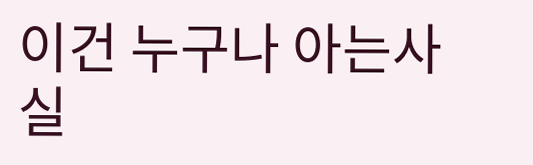이건 누구나 아는사실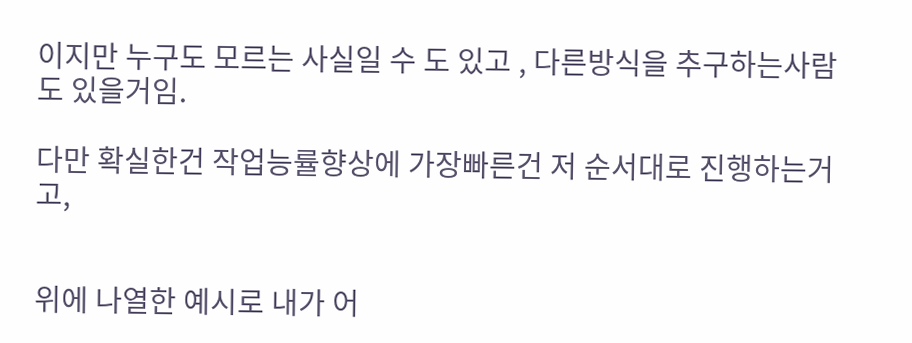이지만 누구도 모르는 사실일 수 도 있고 , 다른방식을 추구하는사람도 있을거임.

다만 확실한건 작업능률향상에 가장빠른건 저 순서대로 진행하는거고,


위에 나열한 예시로 내가 어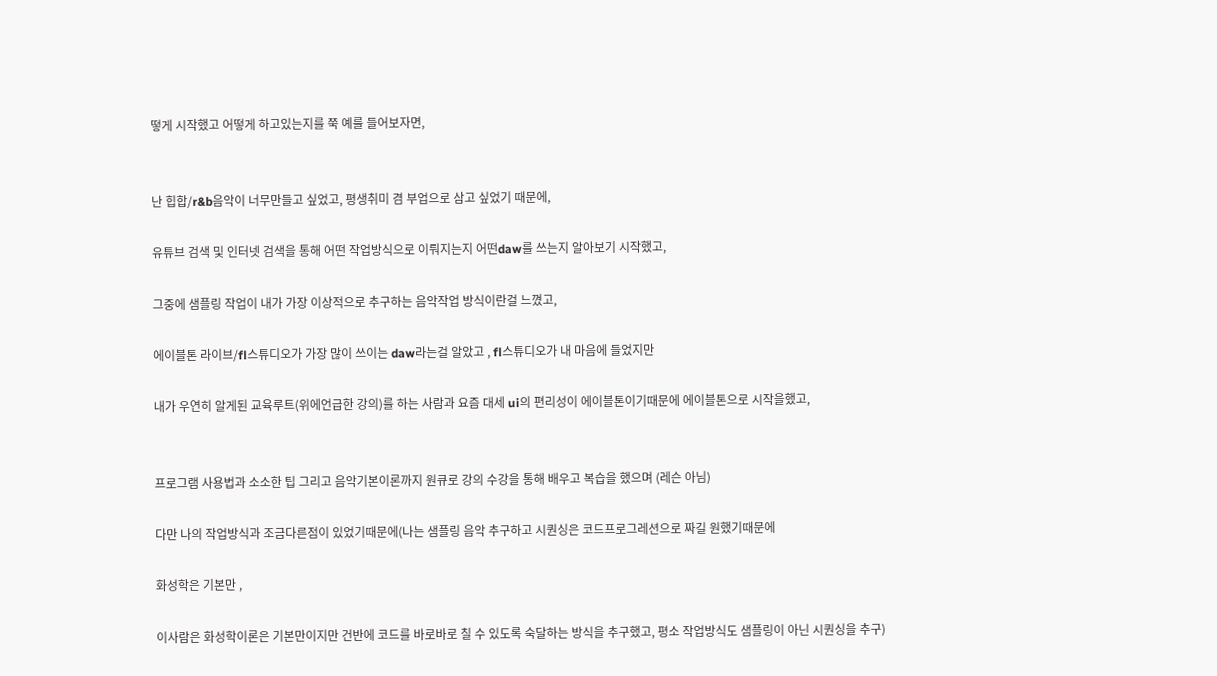떻게 시작했고 어떻게 하고있는지를 쭉 예를 들어보자면,


난 힙합/r&b음악이 너무만들고 싶었고, 평생취미 겸 부업으로 삼고 싶었기 때문에,

유튜브 검색 및 인터넷 검색을 통해 어떤 작업방식으로 이뤄지는지 어떤daw를 쓰는지 알아보기 시작했고,

그중에 샘플링 작업이 내가 가장 이상적으로 추구하는 음악작업 방식이란걸 느꼈고,

에이블톤 라이브/fl스튜디오가 가장 많이 쓰이는 daw라는걸 알았고 , fl스튜디오가 내 마음에 들었지만

내가 우연히 알게된 교육루트(위에언급한 강의)를 하는 사람과 요즘 대세 ui의 편리성이 에이블톤이기때문에 에이블톤으로 시작을했고,


프로그램 사용법과 소소한 팁 그리고 음악기본이론까지 원큐로 강의 수강을 통해 배우고 복습을 했으며 (레슨 아님)

다만 나의 작업방식과 조금다른점이 있었기때문에(나는 샘플링 음악 추구하고 시퀀싱은 코드프로그레션으로 짜길 원했기때문에

화성학은 기본만 ,

이사람은 화성학이론은 기본만이지만 건반에 코드를 바로바로 칠 수 있도록 숙달하는 방식을 추구했고, 평소 작업방식도 샘플링이 아닌 시퀀싱을 추구)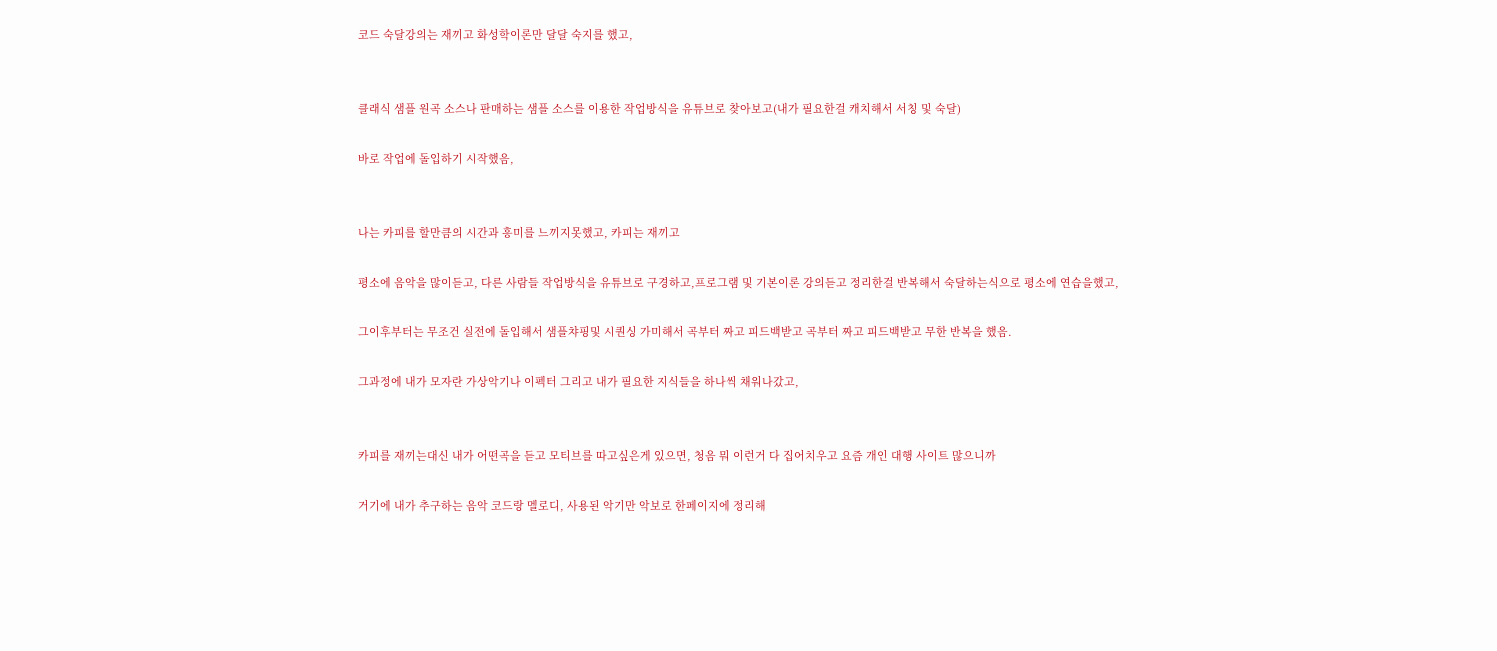코드 숙달강의는 재끼고 화성학이론만 달달 숙지를 했고,


클래식 샘플 원곡 소스나 판매하는 샘플 소스를 이용한 작업방식을 유튜브로 찾아보고(내가 필요한걸 캐치해서 서칭 및 숙달)

바로 작업에 돌입하기 시작했음,


나는 카피를 할만큼의 시간과 흥미를 느끼지못했고, 카피는 재끼고

평소에 음악을 많이듣고, 다른 사람들 작업방식을 유튜브로 구경하고,프로그램 및 기본이론 강의듣고 정리한걸 반복해서 숙달하는식으로 평소에 연습을했고,

그이후부터는 무조건 실전에 돌입해서 샘플챠핑및 시퀀싱 가미해서 곡부터 짜고 피드백받고 곡부터 짜고 피드백받고 무한 반복을 했음.

그과정에 내가 모자란 가상악기나 이펙터 그리고 내가 필요한 지식들을 하나씩 채워나갔고,


카피를 재끼는대신 내가 어떤곡을 듣고 모티브를 따고싶은게 있으면, 청음 뭐 이런거 다 집어치우고 요즘 개인 대행 사이트 많으니까

거기에 내가 추구하는 음악 코드랑 멜로디, 사용된 악기만 악보로 한페이지에 정리해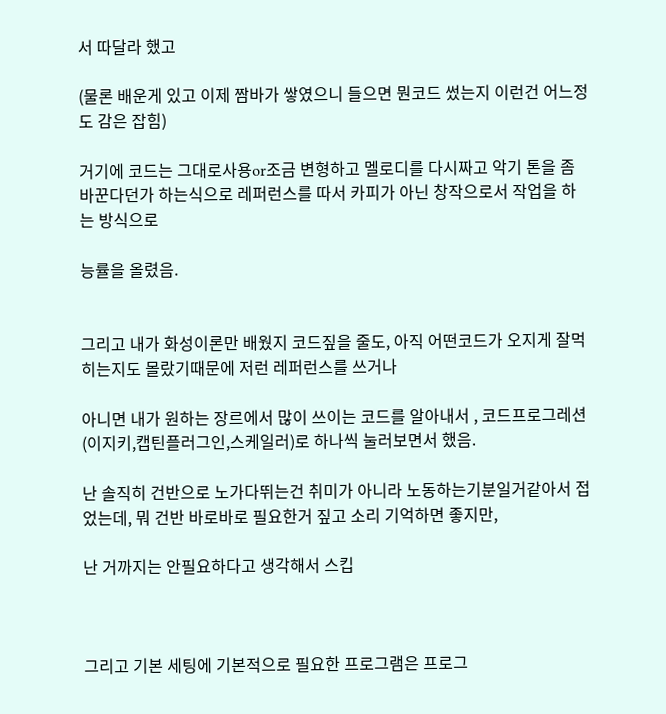서 따달라 했고

(물론 배운게 있고 이제 짬바가 쌓였으니 들으면 뭔코드 썼는지 이런건 어느정도 감은 잡힘)

거기에 코드는 그대로사용or조금 변형하고 멜로디를 다시짜고 악기 톤을 좀 바꾼다던가 하는식으로 레퍼런스를 따서 카피가 아닌 창작으로서 작업을 하는 방식으로

능률을 올렸음.


그리고 내가 화성이론만 배웠지 코드짚을 줄도, 아직 어떤코드가 오지게 잘먹히는지도 몰랐기때문에 저런 레퍼런스를 쓰거나

아니면 내가 원하는 장르에서 많이 쓰이는 코드를 알아내서 , 코드프로그레션(이지키,캡틴플러그인,스케일러)로 하나씩 눌러보면서 했음.

난 솔직히 건반으로 노가다뛰는건 취미가 아니라 노동하는기분일거같아서 접었는데, 뭐 건반 바로바로 필요한거 짚고 소리 기억하면 좋지만,

난 거까지는 안필요하다고 생각해서 스킵



그리고 기본 세팅에 기본적으로 필요한 프로그램은 프로그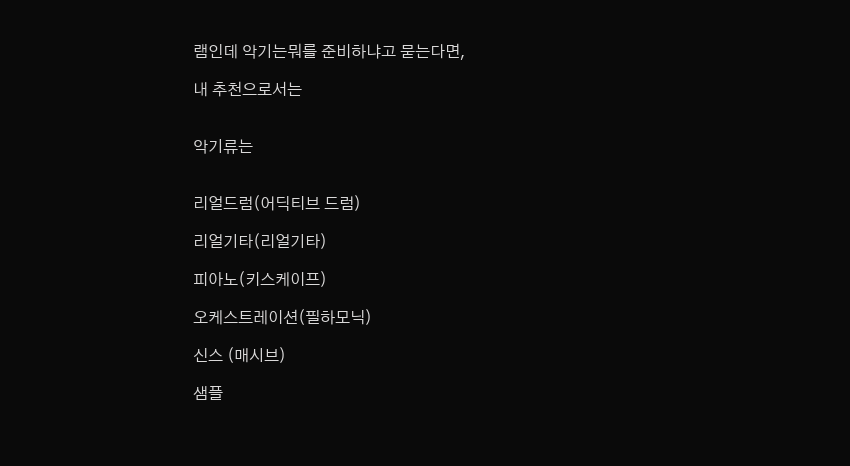램인데 악기는뭐를 준비하냐고 묻는다면,

내 추천으로서는


악기류는


리얼드럼(어딕티브 드럼)

리얼기타(리얼기타)

피아노(키스케이프)

오케스트레이션(필하모닉)

신스 (매시브)

샘플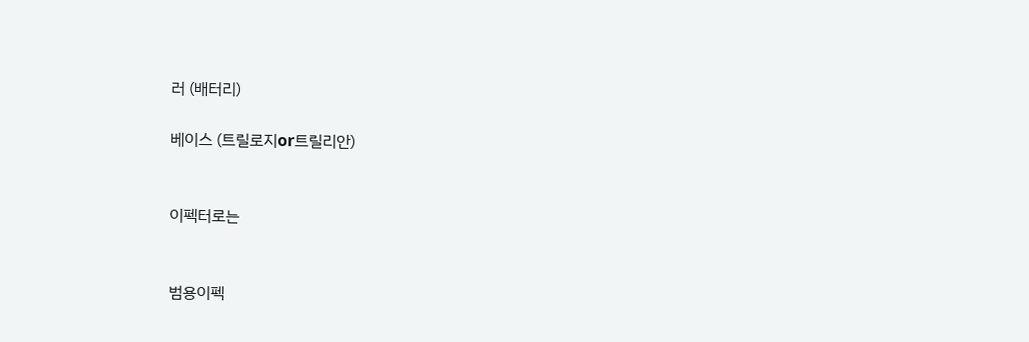러 (배터리)

베이스 (트릴로지or트릴리안)


이펙터로는


범용이펙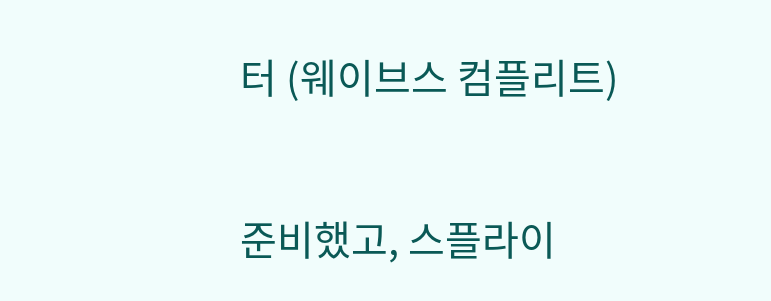터 (웨이브스 컴플리트)


준비했고, 스플라이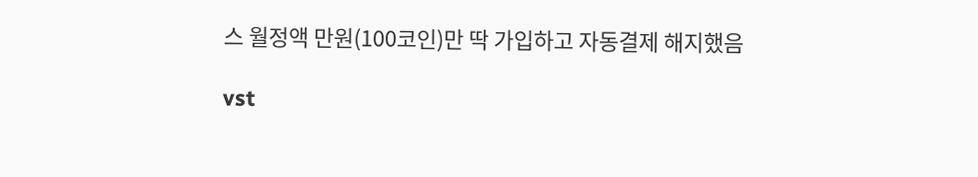스 월정액 만원(100코인)만 딱 가입하고 자동결제 해지했음

vst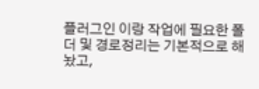플러그인 이랑 작업에 필요한 폴더 및 경로정리는 기본적으로 해놨고,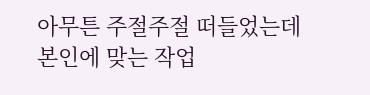아무튼 주절주절 떠들었는데 본인에 맞는 작업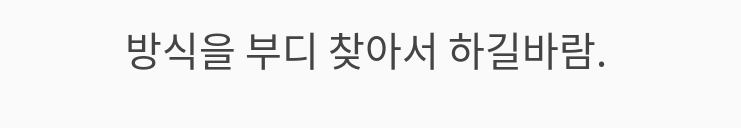방식을 부디 찾아서 하길바람.